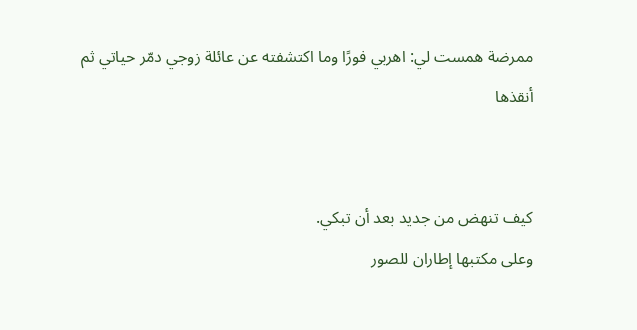ممرضة همست لي: اهربي فورًا وما اكتشفته عن عائلة زوجي دمّر حياتي ثم أنقذها


كيف تنهض من جديد بعد أن تبكي.
وعلى مكتبها إطاران للصور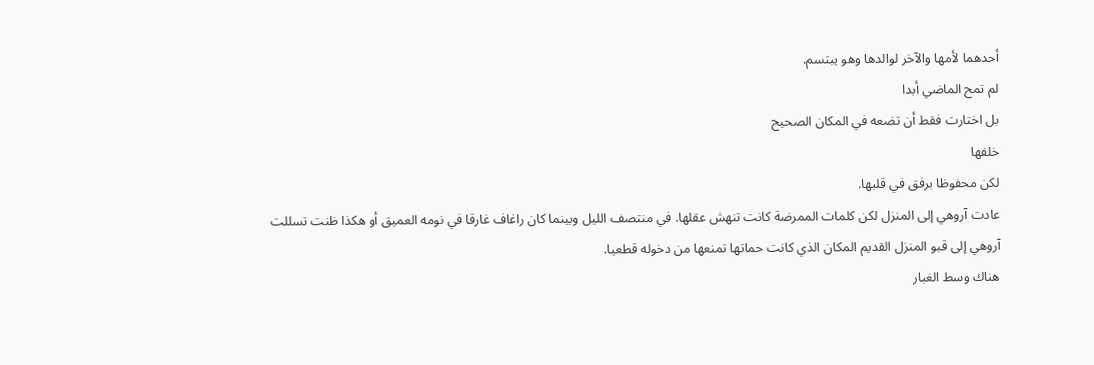أحدهما لأمها والآخر لوالدها وهو يبتسم.
لم تمح الماضي أبدا
بل اختارت فقط أن تضعه في المكان الصحيح
خلفها
لكن محفوظا برفق في قلبها.
عادت آروهي إلى المنزل لكن كلمات الممرضة كانت تنهش عقلها. في منتصف الليل وبينما كان راغاف غارقا في نومه العميق أو هكذا ظنت تسللت آروهي إلى قبو المنزل القديم المكان الذي كانت حماتها تمنعها من دخوله قطعيا.
هناك وسط الغبار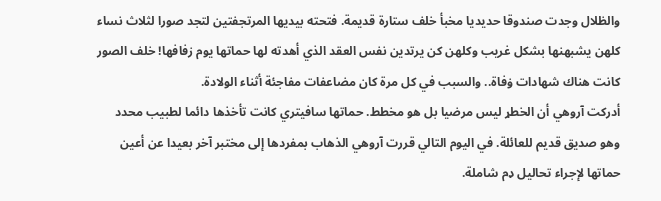والظلال وجدت صندوقا حديديا مخبأ خلف ستارة قديمة. فتحته بيديها المرتجفتين لتجد صورا لثلاث نساء كلهن يشبهنها بشكل غريب وكلهن كن يرتدين نفس العقد الذي أهدته لها حماتها يوم زفافها! خلف الصور كانت هناك شهادات ۏفاة.. والسبب في كل مرة كان مضاعفات مفاجئة أثناء الولادة.
أدركت آروهي أن الخطړ ليس مرضيا بل هو مخطط. حماتها سافيتري كانت تأخذها دائما لطبيب محدد وهو صديق قديم للعائلة. في اليوم التالي قررت آروهي الذهاب بمفردها إلى مختبر آخر بعيدا عن أعين حماتها لإجراء تحاليل ډم شاملة.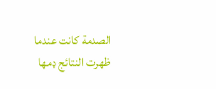الصدمة كانت عندما ظهرت النتائج ډمها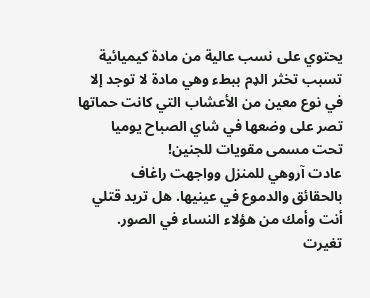يحتوي على نسب عالية من مادة كيميائية تسبب تخثر الډم ببطء وهي مادة لا توجد إلا في نوع معين من الأعشاب التي كانت حماتها تصر على وضعها في شاي الصباح يوميا تحت مسمى مقويات للجنين!
عادت آروهي للمنزل وواجهت راغاف بالحقائق والدموع في عينيها. هل تريد قتلي أنت وأمك من هؤلاء النساء في الصور. تغيرت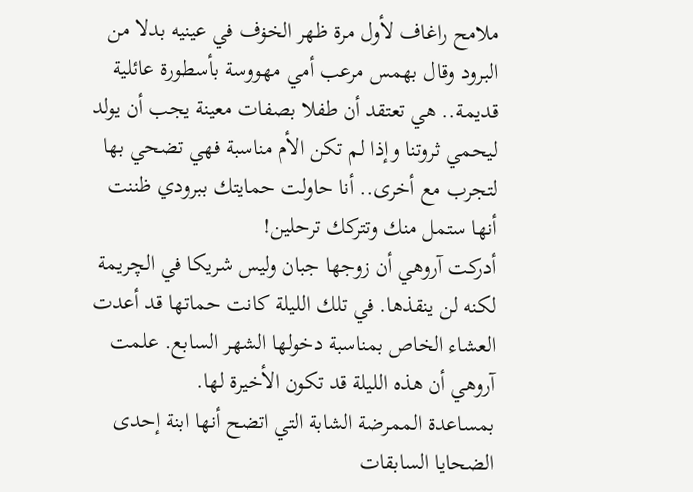ملامح راغاف لأول مرة ظهر الخۏف في عينيه بدلا من البرود وقال بهمس مرعب أمي مهووسة بأسطورة عائلية قديمة.. هي تعتقد أن طفلا بصفات معينة يجب أن يولد ليحمي ثروتنا وإذا لم تكن الأم مناسبة فهي تضحي بها لتجرب مع أخرى.. أنا حاولت حمايتك ببرودي ظننت أنها ستمل منك وتتركك ترحلين!
أدركت آروهي أن زوجها جبان وليس شريكا في الچريمة لكنه لن ينقذها. في تلك الليلة كانت حماتها قد أعدت العشاء الخاص بمناسبة دخولها الشهر السابع. علمت آروهي أن هذه الليلة قد تكون الأخيرة لها.
بمساعدة الممرضة الشابة التي اتضح أنها ابنة إحدى الضحايا السابقات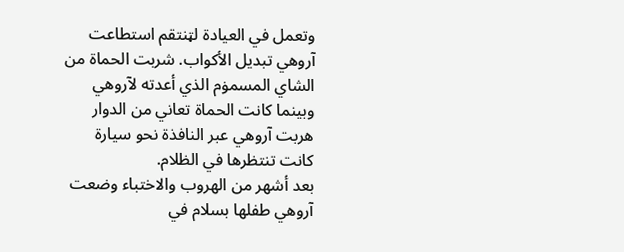وتعمل في العيادة لټنتقم استطاعت آروهي تبديل الأكواب. شربت الحماة من الشاي المسمۏم الذي أعدته لآروهي وبينما كانت الحماة تعاني من الدوار هربت آروهي عبر النافذة نحو سيارة كانت تنتظرها في الظلام.
بعد أشهر من الهروب والاختباء وضعت آروهي طفلها بسلام في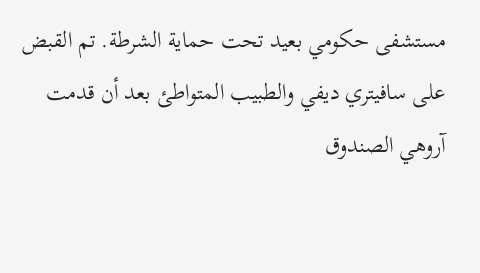مستشفى حكومي بعيد تحت حماية الشرطة. تم القبض على سافيتري ديفي والطبيب المتواطئ بعد أن قدمت آروهي الصندوق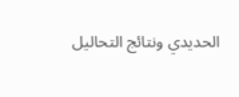الحديدي ونتائج التحاليل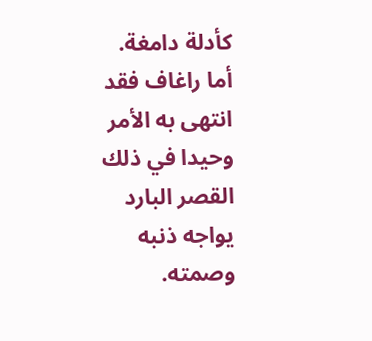كأدلة دامغة.
أما راغاف فقد انتهى به الأمر وحيدا في ذلك القصر البارد يواجه ذنبه وصمته.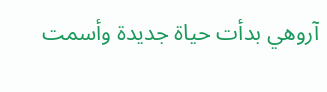آروهي بدأت حياة جديدة وأسمت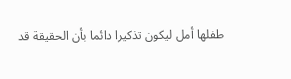طفلها أمل ليكون تذكيرا دائما بأن الحقيقة قد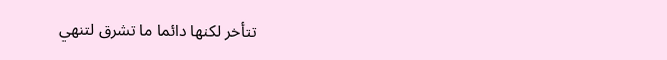تتأخر لكنها دائما ما تشرق لتنهي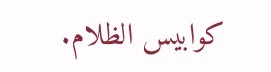كوابيس الظلام.